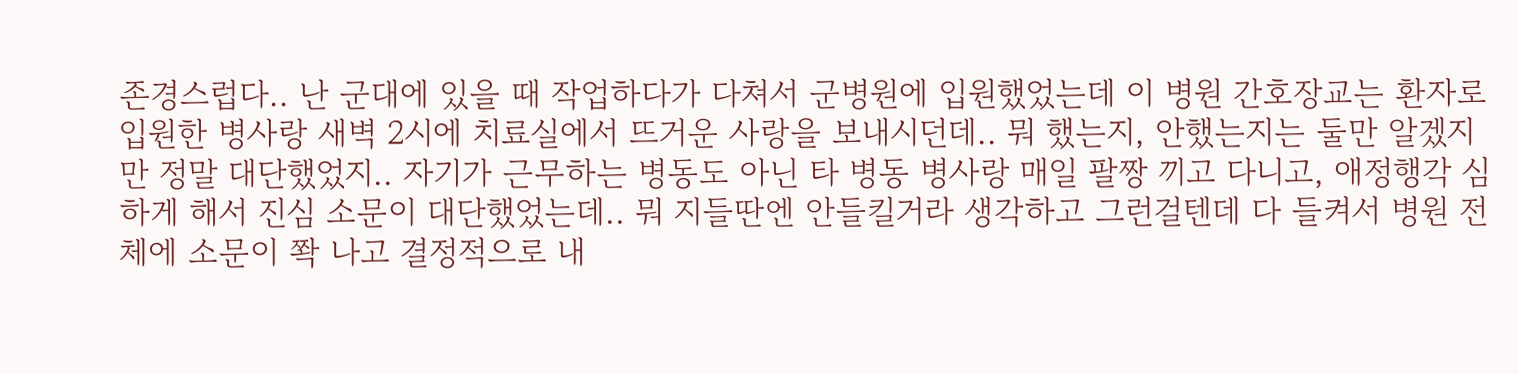존경스럽다.. 난 군대에 있을 때 작업하다가 다쳐서 군병원에 입원했었는데 이 병원 간호장교는 환자로 입원한 병사랑 새벽 2시에 치료실에서 뜨거운 사랑을 보내시던데.. 뭐 했는지, 안했는지는 둘만 알겠지만 정말 대단했었지.. 자기가 근무하는 병동도 아닌 타 병동 병사랑 매일 팔짱 끼고 다니고, 애정행각 심하게 해서 진심 소문이 대단했었는데.. 뭐 지들딴엔 안들킬거라 생각하고 그런걸텐데 다 들켜서 병원 전체에 소문이 쫙 나고 결정적으로 내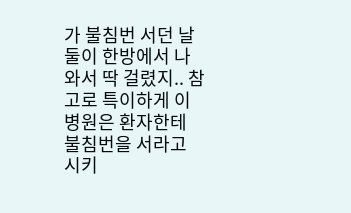가 불침번 서던 날 둘이 한방에서 나와서 딱 걸렸지.. 참고로 특이하게 이 병원은 환자한테 불침번을 서라고 시키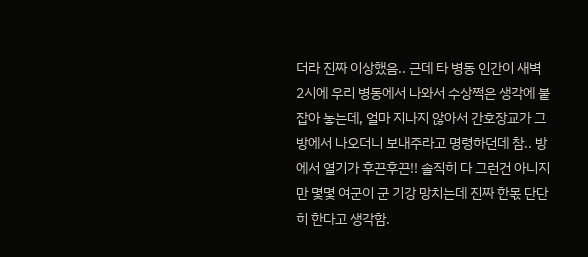더라 진짜 이상했음.. 근데 타 병동 인간이 새벽 2시에 우리 병동에서 나와서 수상쩍은 생각에 붙잡아 놓는데, 얼마 지나지 않아서 간호장교가 그 방에서 나오더니 보내주라고 명령하던데 참.. 방에서 열기가 후끈후끈!! 솔직히 다 그런건 아니지만 몇몇 여군이 군 기강 망치는데 진짜 한몫 단단히 한다고 생각함.